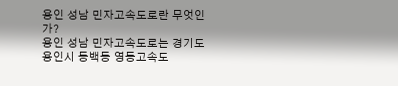용인 성남 민자고속도로란 무엇인가?
용인 성남 민자고속도로는 경기도 용인시 동백동 영동고속도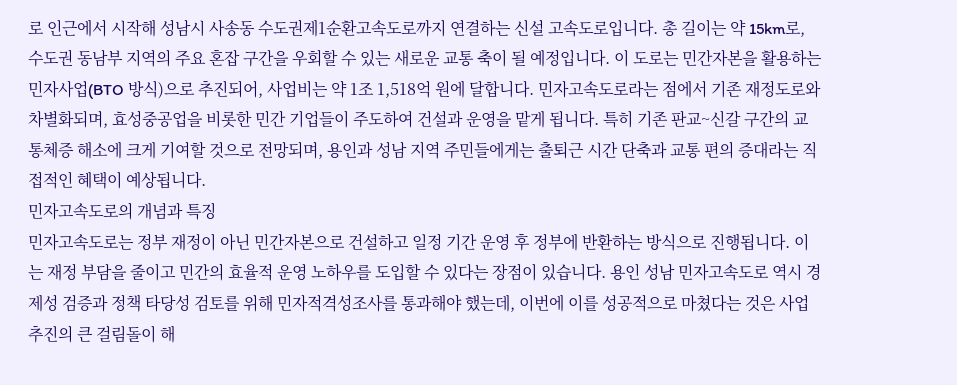로 인근에서 시작해 성남시 사송동 수도권제1순환고속도로까지 연결하는 신설 고속도로입니다. 총 길이는 약 15km로, 수도권 동남부 지역의 주요 혼잡 구간을 우회할 수 있는 새로운 교통 축이 될 예정입니다. 이 도로는 민간자본을 활용하는 민자사업(BTO 방식)으로 추진되어, 사업비는 약 1조 1,518억 원에 달합니다. 민자고속도로라는 점에서 기존 재정도로와 차별화되며, 효성중공업을 비롯한 민간 기업들이 주도하여 건설과 운영을 맡게 됩니다. 특히 기존 판교~신갈 구간의 교통체증 해소에 크게 기여할 것으로 전망되며, 용인과 성남 지역 주민들에게는 출퇴근 시간 단축과 교통 편의 증대라는 직접적인 혜택이 예상됩니다.
민자고속도로의 개념과 특징
민자고속도로는 정부 재정이 아닌 민간자본으로 건설하고 일정 기간 운영 후 정부에 반환하는 방식으로 진행됩니다. 이는 재정 부담을 줄이고 민간의 효율적 운영 노하우를 도입할 수 있다는 장점이 있습니다. 용인 성남 민자고속도로 역시 경제성 검증과 정책 타당성 검토를 위해 민자적격성조사를 통과해야 했는데, 이번에 이를 성공적으로 마쳤다는 것은 사업 추진의 큰 걸림돌이 해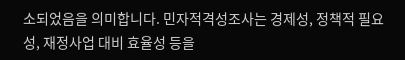소되었음을 의미합니다. 민자적격성조사는 경제성, 정책적 필요성, 재정사업 대비 효율성 등을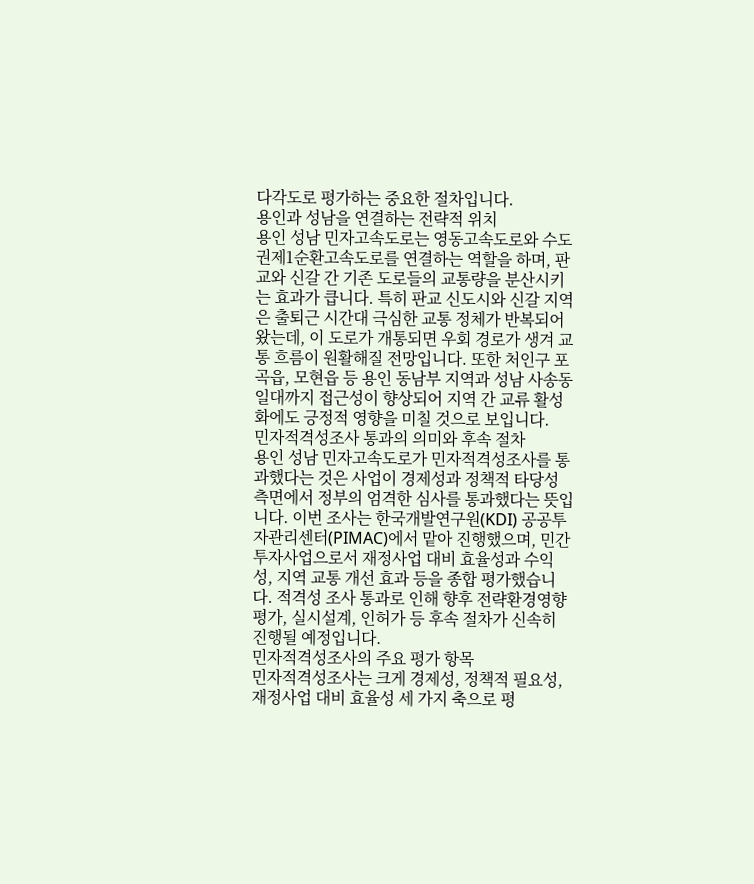다각도로 평가하는 중요한 절차입니다.
용인과 성남을 연결하는 전략적 위치
용인 성남 민자고속도로는 영동고속도로와 수도권제1순환고속도로를 연결하는 역할을 하며, 판교와 신갈 간 기존 도로들의 교통량을 분산시키는 효과가 큽니다. 특히 판교 신도시와 신갈 지역은 출퇴근 시간대 극심한 교통 정체가 반복되어왔는데, 이 도로가 개통되면 우회 경로가 생겨 교통 흐름이 원활해질 전망입니다. 또한 처인구 포곡읍, 모현읍 등 용인 동남부 지역과 성남 사송동 일대까지 접근성이 향상되어 지역 간 교류 활성화에도 긍정적 영향을 미칠 것으로 보입니다.
민자적격성조사 통과의 의미와 후속 절차
용인 성남 민자고속도로가 민자적격성조사를 통과했다는 것은 사업이 경제성과 정책적 타당성 측면에서 정부의 엄격한 심사를 통과했다는 뜻입니다. 이번 조사는 한국개발연구원(KDI) 공공투자관리센터(PIMAC)에서 맡아 진행했으며, 민간투자사업으로서 재정사업 대비 효율성과 수익성, 지역 교통 개선 효과 등을 종합 평가했습니다. 적격성 조사 통과로 인해 향후 전략환경영향평가, 실시설계, 인허가 등 후속 절차가 신속히 진행될 예정입니다.
민자적격성조사의 주요 평가 항목
민자적격성조사는 크게 경제성, 정책적 필요성, 재정사업 대비 효율성 세 가지 축으로 평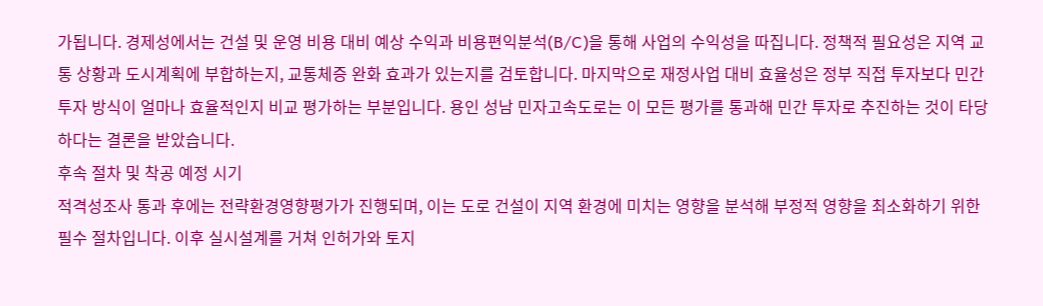가됩니다. 경제성에서는 건설 및 운영 비용 대비 예상 수익과 비용편익분석(B/C)을 통해 사업의 수익성을 따집니다. 정책적 필요성은 지역 교통 상황과 도시계획에 부합하는지, 교통체증 완화 효과가 있는지를 검토합니다. 마지막으로 재정사업 대비 효율성은 정부 직접 투자보다 민간투자 방식이 얼마나 효율적인지 비교 평가하는 부분입니다. 용인 성남 민자고속도로는 이 모든 평가를 통과해 민간 투자로 추진하는 것이 타당하다는 결론을 받았습니다.
후속 절차 및 착공 예정 시기
적격성조사 통과 후에는 전략환경영향평가가 진행되며, 이는 도로 건설이 지역 환경에 미치는 영향을 분석해 부정적 영향을 최소화하기 위한 필수 절차입니다. 이후 실시설계를 거쳐 인허가와 토지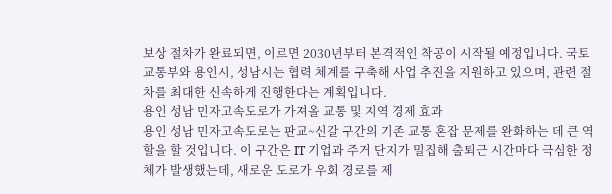보상 절차가 완료되면, 이르면 2030년부터 본격적인 착공이 시작될 예정입니다. 국토교통부와 용인시, 성남시는 협력 체계를 구축해 사업 추진을 지원하고 있으며, 관련 절차를 최대한 신속하게 진행한다는 계획입니다.
용인 성남 민자고속도로가 가져올 교통 및 지역 경제 효과
용인 성남 민자고속도로는 판교~신갈 구간의 기존 교통 혼잡 문제를 완화하는 데 큰 역할을 할 것입니다. 이 구간은 IT 기업과 주거 단지가 밀집해 출퇴근 시간마다 극심한 정체가 발생했는데, 새로운 도로가 우회 경로를 제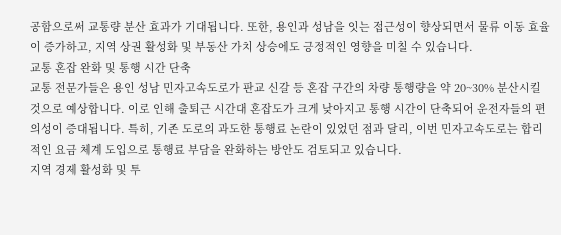공함으로써 교통량 분산 효과가 기대됩니다. 또한, 용인과 성남을 잇는 접근성이 향상되면서 물류 이동 효율이 증가하고, 지역 상권 활성화 및 부동산 가치 상승에도 긍정적인 영향을 미칠 수 있습니다.
교통 혼잡 완화 및 통행 시간 단축
교통 전문가들은 용인 성남 민자고속도로가 판교 신갈 등 혼잡 구간의 차량 통행량을 약 20~30% 분산시킬 것으로 예상합니다. 이로 인해 출퇴근 시간대 혼잡도가 크게 낮아지고 통행 시간이 단축되어 운전자들의 편의성이 증대됩니다. 특히, 기존 도로의 과도한 통행료 논란이 있었던 점과 달리, 이번 민자고속도로는 합리적인 요금 체계 도입으로 통행료 부담을 완화하는 방안도 검토되고 있습니다.
지역 경제 활성화 및 투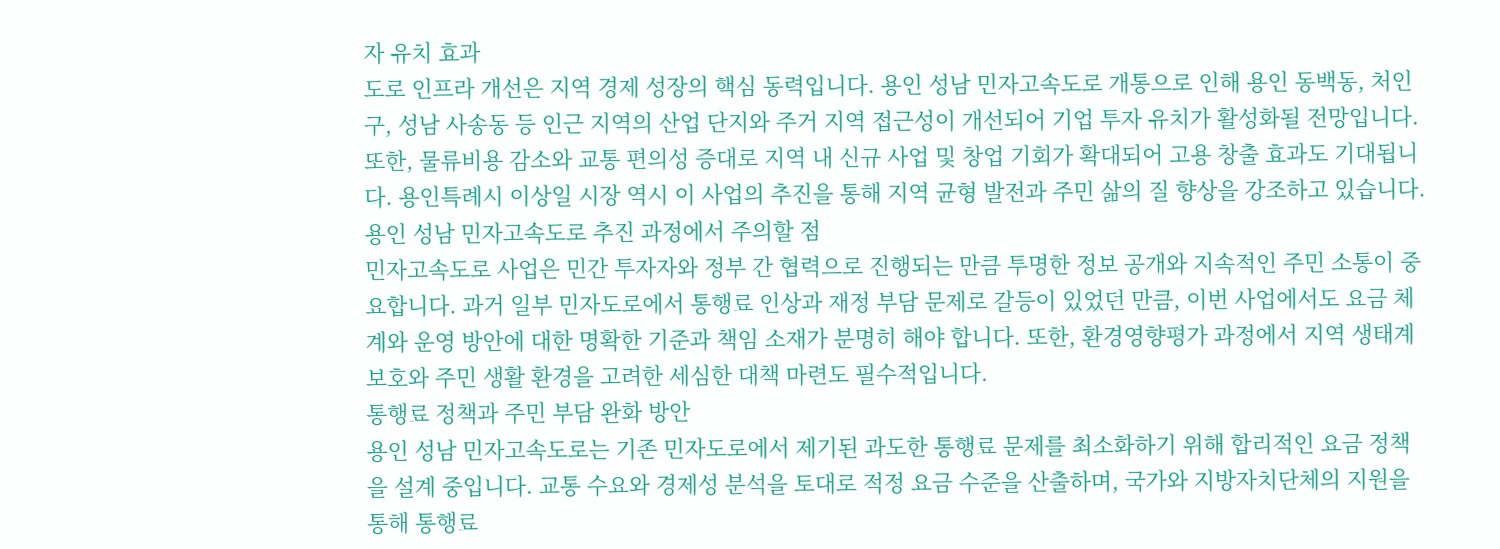자 유치 효과
도로 인프라 개선은 지역 경제 성장의 핵심 동력입니다. 용인 성남 민자고속도로 개통으로 인해 용인 동백동, 처인구, 성남 사송동 등 인근 지역의 산업 단지와 주거 지역 접근성이 개선되어 기업 투자 유치가 활성화될 전망입니다. 또한, 물류비용 감소와 교통 편의성 증대로 지역 내 신규 사업 및 창업 기회가 확대되어 고용 창출 효과도 기대됩니다. 용인특례시 이상일 시장 역시 이 사업의 추진을 통해 지역 균형 발전과 주민 삶의 질 향상을 강조하고 있습니다.
용인 성남 민자고속도로 추진 과정에서 주의할 점
민자고속도로 사업은 민간 투자자와 정부 간 협력으로 진행되는 만큼 투명한 정보 공개와 지속적인 주민 소통이 중요합니다. 과거 일부 민자도로에서 통행료 인상과 재정 부담 문제로 갈등이 있었던 만큼, 이번 사업에서도 요금 체계와 운영 방안에 대한 명확한 기준과 책임 소재가 분명히 해야 합니다. 또한, 환경영향평가 과정에서 지역 생태계 보호와 주민 생활 환경을 고려한 세심한 대책 마련도 필수적입니다.
통행료 정책과 주민 부담 완화 방안
용인 성남 민자고속도로는 기존 민자도로에서 제기된 과도한 통행료 문제를 최소화하기 위해 합리적인 요금 정책을 설계 중입니다. 교통 수요와 경제성 분석을 토대로 적정 요금 수준을 산출하며, 국가와 지방자치단체의 지원을 통해 통행료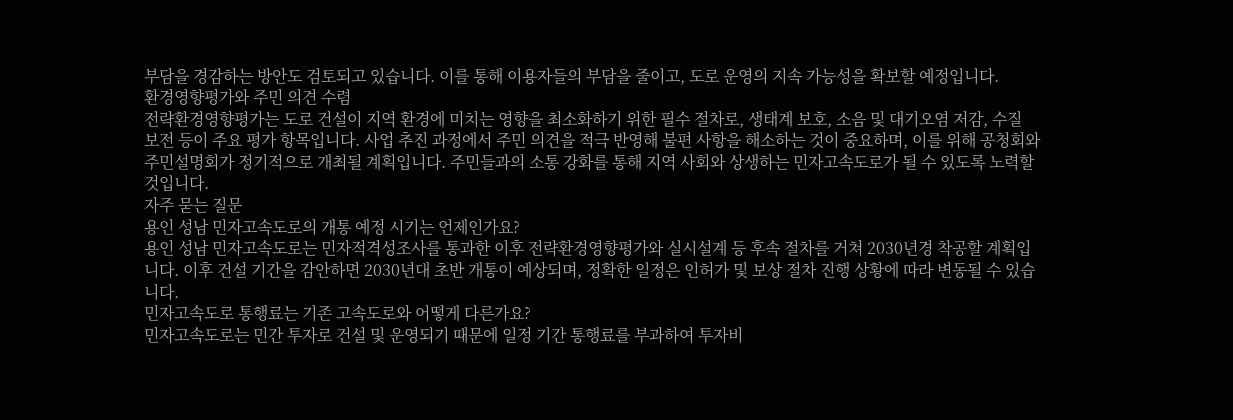부담을 경감하는 방안도 검토되고 있습니다. 이를 통해 이용자들의 부담을 줄이고, 도로 운영의 지속 가능성을 확보할 예정입니다.
환경영향평가와 주민 의견 수렴
전략환경영향평가는 도로 건설이 지역 환경에 미치는 영향을 최소화하기 위한 필수 절차로, 생태계 보호, 소음 및 대기오염 저감, 수질 보전 등이 주요 평가 항목입니다. 사업 추진 과정에서 주민 의견을 적극 반영해 불편 사항을 해소하는 것이 중요하며, 이를 위해 공청회와 주민설명회가 정기적으로 개최될 계획입니다. 주민들과의 소통 강화를 통해 지역 사회와 상생하는 민자고속도로가 될 수 있도록 노력할 것입니다.
자주 묻는 질문
용인 성남 민자고속도로의 개통 예정 시기는 언제인가요?
용인 성남 민자고속도로는 민자적격성조사를 통과한 이후 전략환경영향평가와 실시설계 등 후속 절차를 거쳐 2030년경 착공할 계획입니다. 이후 건설 기간을 감안하면 2030년대 초반 개통이 예상되며, 정확한 일정은 인허가 및 보상 절차 진행 상황에 따라 변동될 수 있습니다.
민자고속도로 통행료는 기존 고속도로와 어떻게 다른가요?
민자고속도로는 민간 투자로 건설 및 운영되기 때문에 일정 기간 통행료를 부과하여 투자비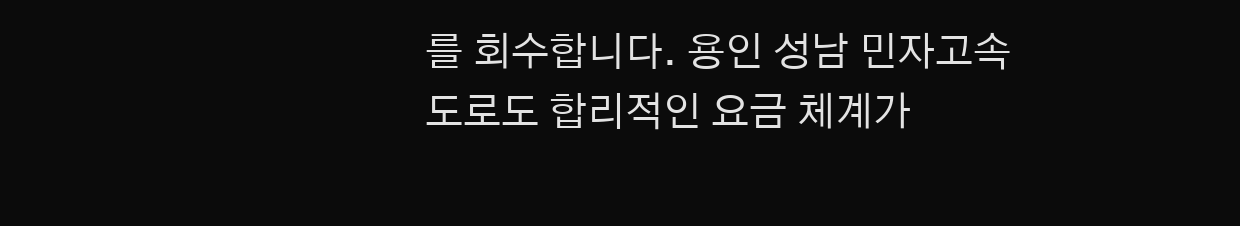를 회수합니다. 용인 성남 민자고속도로도 합리적인 요금 체계가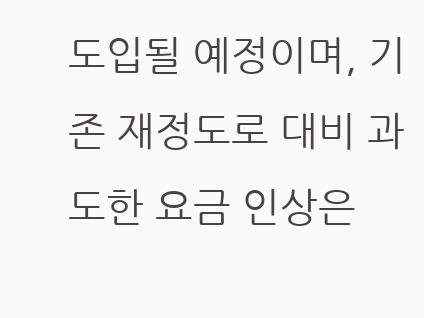도입될 예정이며, 기존 재정도로 대비 과도한 요금 인상은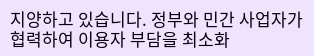지양하고 있습니다. 정부와 민간 사업자가 협력하여 이용자 부담을 최소화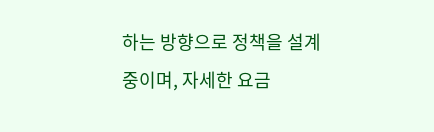하는 방향으로 정책을 설계 중이며, 자세한 요금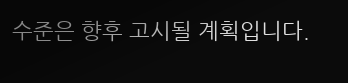수준은 향후 고시될 계획입니다.